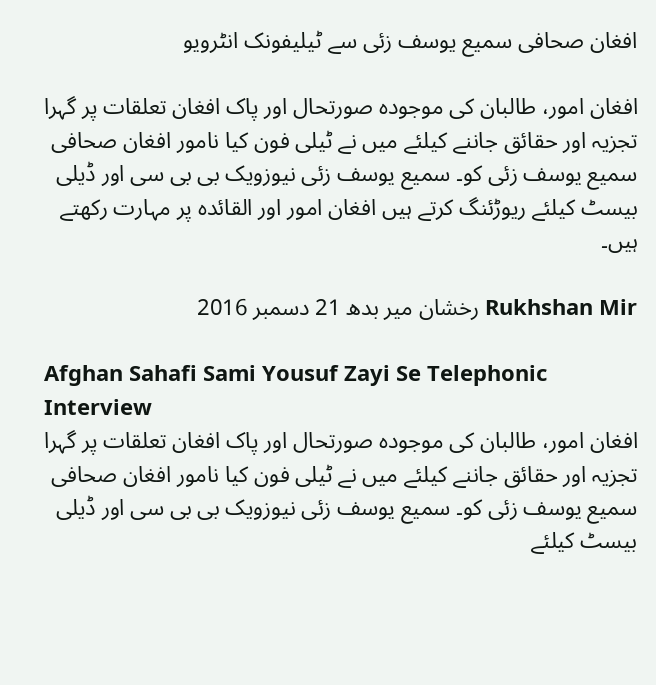افغان صحافی سمیع یوسف زئی سے ٹیلیفونک انٹرویو

افغان امور، طالبان کی موجودہ صورتحال اور پاک افغان تعلقات پر گہرا تجزیہ اور حقائق جاننے کیلئے میں نے ٹیلی فون کیا نامور افغان صحافی سمیع یوسف زئی کو۔ سمیع یوسف زئی نیوزویک بی بی سی اور ڈیلی بیسٹ کیلئے ریوڑئنگ کرتے ہیں افغان امور اور القائدہ پر مہارت رکھتے ہیں۔

Rukhshan Mir رخشان میر بدھ 21 دسمبر 2016

Afghan Sahafi Sami Yousuf Zayi Se Telephonic Interview
افغان امور، طالبان کی موجودہ صورتحال اور پاک افغان تعلقات پر گہرا تجزیہ اور حقائق جاننے کیلئے میں نے ٹیلی فون کیا نامور افغان صحافی سمیع یوسف زئی کو۔ سمیع یوسف زئی نیوزویک بی بی سی اور ڈیلی بیسٹ کیلئے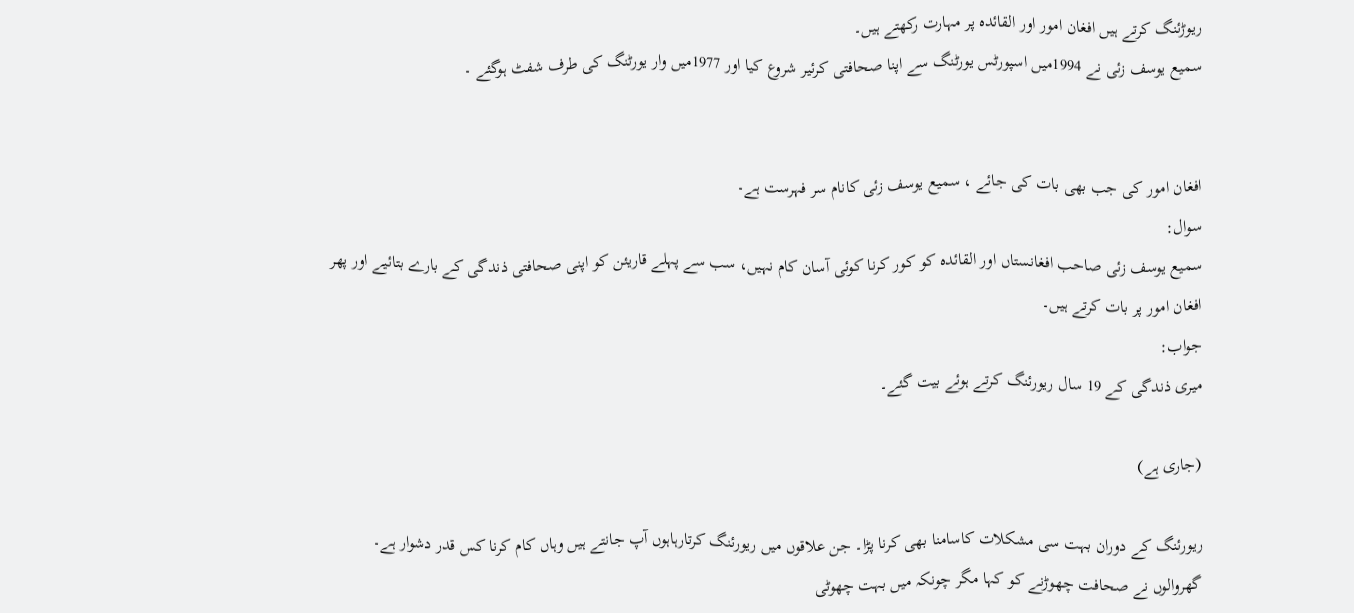ریوڑئنگ کرتے ہیں افغان امور اور القائدہ پر مہارت رکھتے ہیں۔
سمیع یوسف زئی نے 1994میں اسپورٹس یورٹنگ سے اپنا صحافتی کرئیر شروع کیا اور 1977میں وار یورٹنگ کی طرف شفٹ ہوگئے ۔


افغان امور کی جب بھی بات کی جائے ، سمیع یوسف زئی کانام سر فہرست ہے۔
سوال:
سمیع یوسف زئی صاحب افغانستاں اور القائدہ کو کور کرنا کوئی آسان کام نہیں، سب سے پہلے قاریئن کو اپنی صحافتی ذندگی کے بارے بتائیے اور پھر افغان امور پر بات کرتے ہیں۔
جواب:
میری ذندگی کے 19 سال ریورئنگ کرتے ہوئے بیت گئے۔

(جاری ہے)

ریورئنگ کے دوران بہت سی مشکلات کاسامنا بھی کرنا پڑا۔ جن علاقوں میں ریورئنگ کرتارہاہوں آپ جانتے ہیں وہاں کام کرنا کس قدر دشوار ہے۔
گھروالوں نے صحافت چھوڑنے کو کہا مگر چونکہ میں بہت چھوٹی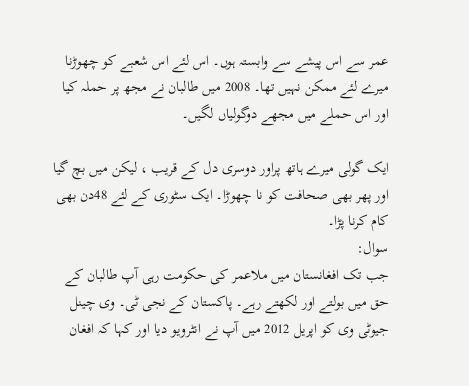عمر سے اس پیشے سے وابستہ ہوں۔ اس لئے اس شعبے کو چھوڑنا میرے لئے ممکن نہیں تھا۔ 2008 میں طالبان نے مجھ پر حملہ کیا اور اس حملے میں مجھے دوگولیاں لگیں۔

ایک گولی میرے ہاتھ پراور دوسری دل کے قریب ، لیکن میں بچ گیا اور پھر بھی صحافت کو نا چھوڑا۔ ایک سٹوری کے لئے 48دن بھی کام کرنا پڑا۔
سوال:
جب تک افغانستان میں ملاعمر کی حکومت رہی آپ طالبان کے حق میں بولتے اور لکھتے رہے۔ پاکستان کے نجی ٹی۔ وی چینل جیوٹی وی کو اپریل 2012 میں آپ نے انٹرویو دیا اور کہا کہ افغان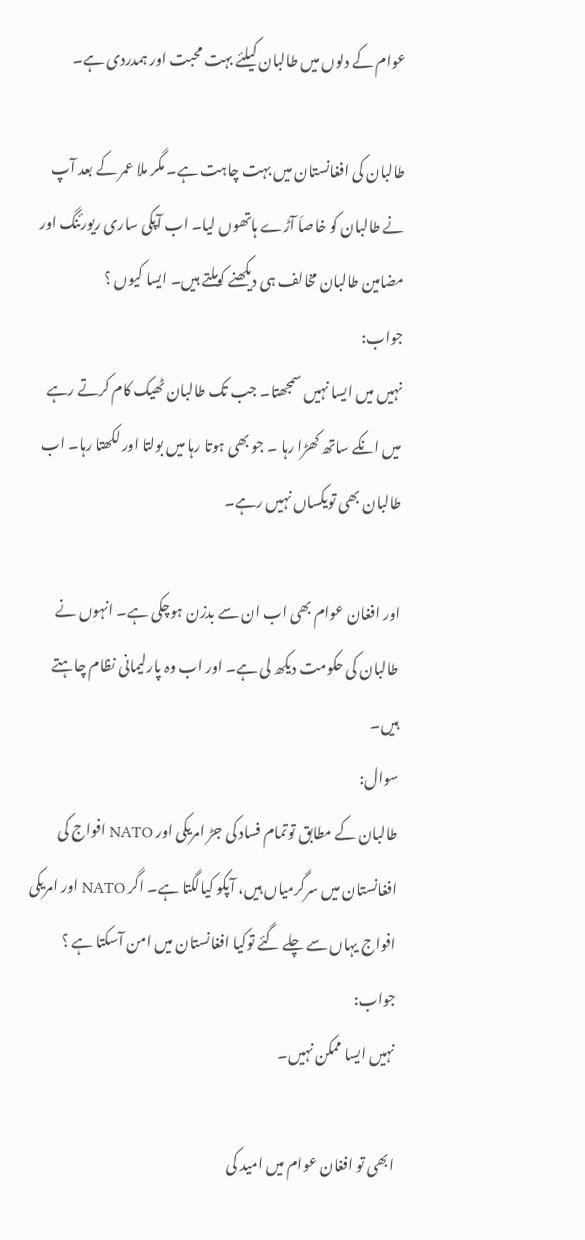عوام کے دلوں میں طالبان کیلئے بہت محبت اور ہمدردی ہے۔

طالبان کی افغانستان میں بہت چاہت ہے۔ مگر ملا عمر کے بعد آپ نے طالبان کو خاصاَ آڑے ہاتھوں لیا۔ اب آپکی ساری ریورئنگ اور مضامین طالبان مخالف ہی دیکھنے کوملتے ہیں۔ ایسا کیوں ؟
جواب:
نہیں میں ایسا نہیں سمجھتا۔ جب تک طالبان ٹھیک کام کرتے رہے میں انکے ساتھ کھڑا رہا ۔ جو بھی ہوتا رہا میں بولتا اور لکھتا رہا۔ اب طالبان بھی تویکساں نہیں رہے۔

اور افغان عوام بھی اب ان سے بدزن ہوچکی ہے۔ انہوں نے طالبان کی حکومت دیکھ لی ہے۔ اور اب وہ پارلیمانی نظام چاہتے ہیں۔
سوال:
طالبان کے مطابق توتمام فساد کی جڑ امریکی اور NATO افواج کی افغانستان میں سرگرمیاں ہیں، آپکو کیالگتا ہے۔ اگر NATO اور امریکی افواج یہاں سے چلے گئے توکیا افغانستان میں امن آسکتا ہے ؟
جواب:
نہیں ایسا ممکن نہیں۔

ابھی تو افغان عوام میں امید کی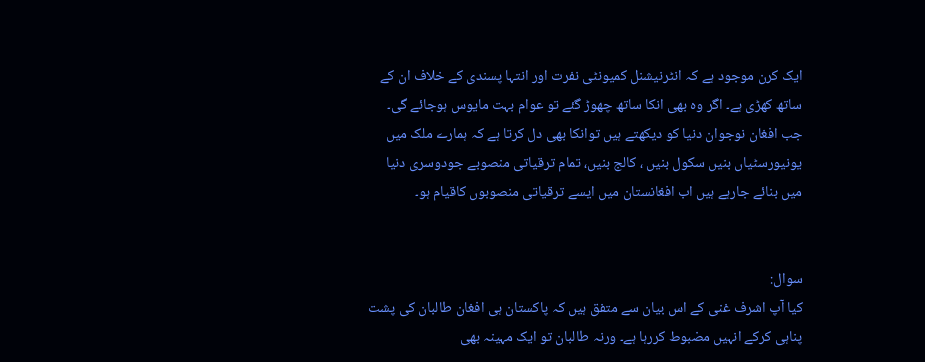ایک کرن موجود ہے کہ انٹرنیشنل کمیونٹی نفرت اور انتہا پسندی کے خلاف ان کے ساتھ کھڑی ہے۔ اگر وہ بھی انکا ساتھ چھوڑ گئے تو عوام بہت مایوس ہوجائے گی۔ جب افغان نوجوان دنیا کو دیکھتے ہیں توانکا بھی دل کرتا ہے کہ ہمارے ملک میں یونیورسٹیاں بنیں سکول بنیں ، کالج بنیں، تمام ترقیاتی منصوبے جودوسری دنیا میں بنائے جارہے ہیں اب افغانستان میں ایسے ترقیاتی منصوبوں کاقیام ہو۔


سوال:
کیا آپ اشرف غنی کے اس بیان سے متفق ہیں کہ پاکستان ہی افغان طالبان کی پشت پناہی کرکے انہیں مضبوط کررہا ہے۔ ورنہ طالبان تو ایک مہینہ بھی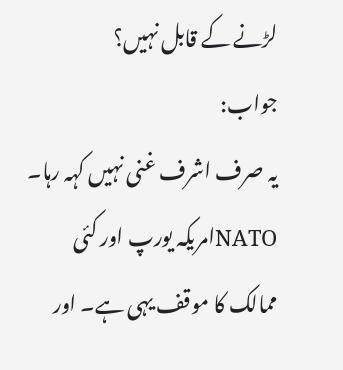لڑنے کے قابل نہیں؟
جواب:
یہ صرف اشرف غنی نہیں کہہ رہا۔ NATOامریکہ یورپ اور کئی ممالک کا موقف یہی ہے۔ اور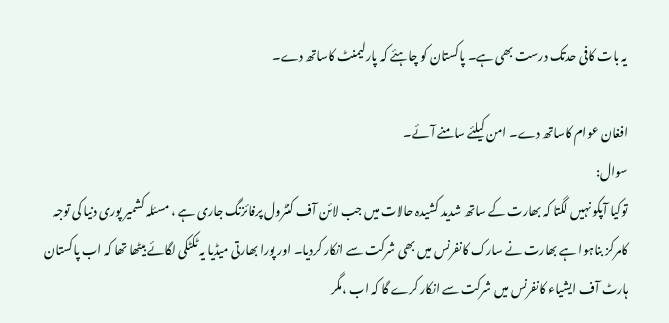یہ بات کافی حدتک درست بھی ہے۔ پاکستان کو چاہئے کہ پارلیمنٹ کاساتھ دے۔

افغان عوام کاساتھ دے۔ امن کیلئے سامنے آئے۔
سوال:
توکیا آپکو نہیں لگتا کہ بھارت کے ساتھ شدید کشیدہ حالات میں جب لائن آف کنٹرول پرفائزنگ جاری ہے ، مسئلہ کشمیر پوری دنیا کی توجہ کامرکز بناہوا ہے بھارت نے سارک کانفرنس میں بھی شرکت سے انکار کردیا۔ اور پورا بھارتی میڈیا یہ ٹکٹکی لگائے بیٹھا تھا کہ اب پاکستان ہارٹ آف ایشیاء کانفرنس میں شرکت سے انکار کرے گا کہ اب ،مگر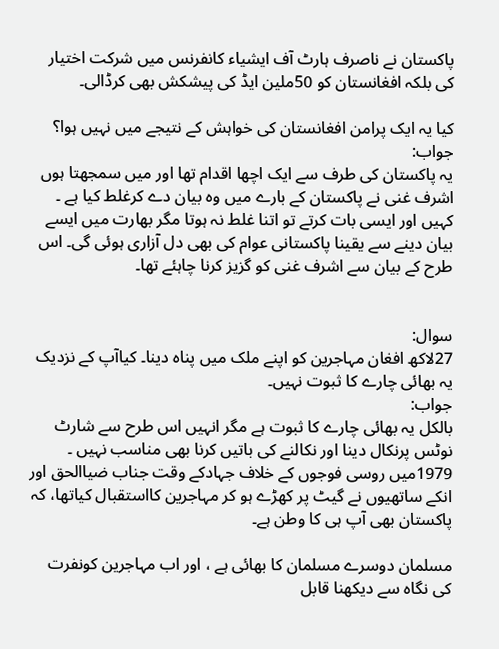پاکستان نے ناصرف ہارٹ آف ایشیاء کانفرنس میں شرکت اختیار کی بلکہ افغانستان کو 50ملین ایڈ کی پیشکش بھی کرڈالی۔

کیا یہ ایک پرامن افغانستان کی خواہش کے نتیجے میں نہیں ہوا؟
جواب:
یہ پاکستان کی طرف سے ایک اچھا اقدام تھا اور میں سمجھتا ہوں اشرف غنی نے پاکستان کے بارے میں وہ بیان دے کرغلط کیا ہے ۔ کہیں اور ایسی بات کرتے تو اتنا غلط نہ ہوتا مگر بھارت میں ایسے بیان دینے سے یقینا پاکستانی عوام کی بھی دل آزاری ہوئی گی۔ اس طرح کے بیان سے اشرف غنی کو گزیز کرنا چاہئے تھا۔


سوال:
27لاکھ افغان مہاجرین کو اپنے ملک میں پناہ دینا۔ کیاآپ کے نزدیک یہ بھائی چارے کا ثبوت نہیں۔
جواب:
بالکل یہ بھائی چارے کا ثبوت ہے مگر انہیں اس طرح سے شارٹ نوٹس پرنکال دینا اور نکالنے کی باتیں کرنا بھی مناسب نہیں ۔ 1979میں روسی فوجوں کے خلاف جہادکے وقت جناب ضیاالحق اور انکے ساتھیوں نے گیٹ پر کھڑے ہو کر مہاجرین کااستقبال کیاتھا، کہ پاکستان بھی آپ ہی کا وطن ہے۔

مسلمان دوسرے مسلمان کا بھائی ہے ، اور اب مہاجرین کونفرت کی نگاہ سے دیکھنا قابل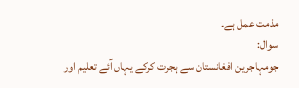مذمت عمل ہے۔
سوال:
جومہاجرین افغانستان سے ہجرت کرکے یہاں آئے تعلیم اور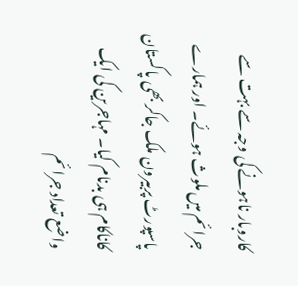کاروبار ناہونے کی وجہ سے بہت سے جرائم میں ملوث ہوئے۔ اور ہمارے پاسپورٹ پربیرون ملک جاکر بھی پاکستان کاناکام ہی بدنام کیا۔ مہاجرین کی ایک واضع تعداد جرائم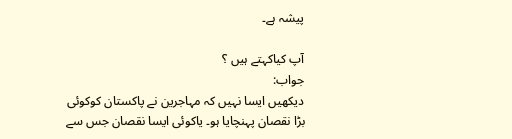پیشہ ہے۔

آپ کیاکہتے ہیں ؟
جواب:
دیکھیں ایسا نہیں کہ مہاجرین نے پاکستان کوکوئی بڑا نقصان پہنچایا ہو۔ یاکوئی ایسا نقصان جس سے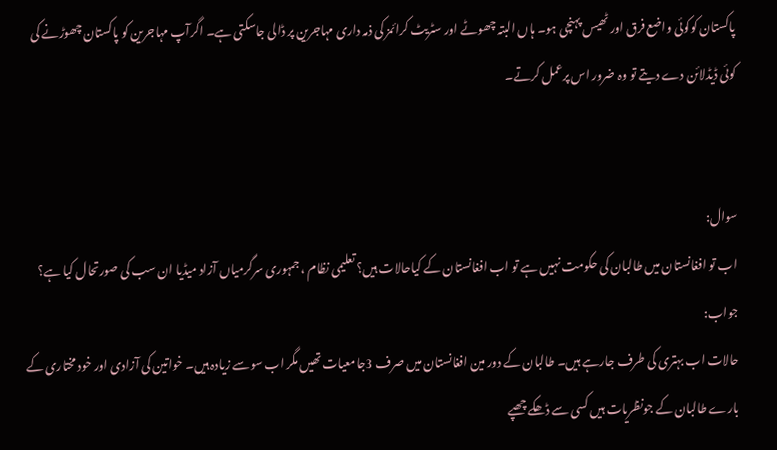پاکستان کوکوئی واضع فرق اور ٹھیس پہنچی ہو۔ ہاں البتہ چھوٹے اور سٹریٹ کرائمز کی ذمہ داری مہاجرین پر ڈالی جاسکتی ہے۔ اگرآپ مہاجرین کو پاکستان چھوڑنے کی کوئی ڈیڈلائن دے دیتے تو وہ ضرور اس پرعمل کرتے۔


سوال:
اب تو افغانستان میں طالبان کی حکومت نہیں ہے تو اب افغانستان کے کیاحالات ہیں؟ تعلیمی نظام ، جمہوری سرگرمیاں آزاد میڈیا ان سب کی صورتحال کیا ہے؟
جواب:
حالات اب بہتری کی طرف جارہے ہیں۔ طالبان کے دور مین افغانستان میں صرف 3جامعیات تھیں مگر اب سوسے زیادہ ہیں۔ خواتین کی آزادی اور خود مختاری کے بارے طالبان کے جونظریات ہیں کسی سے ڈھکے چھپے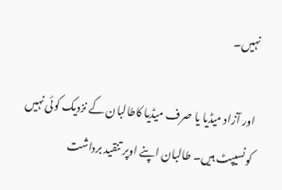نہیں۔

اور آزاد میڈیا یا صرف میڈیا کاطالبان کے نزدیک کوئی نہیں کونسیپٹ ہیں۔ طالبان اپنے اوپر تنقید برداشت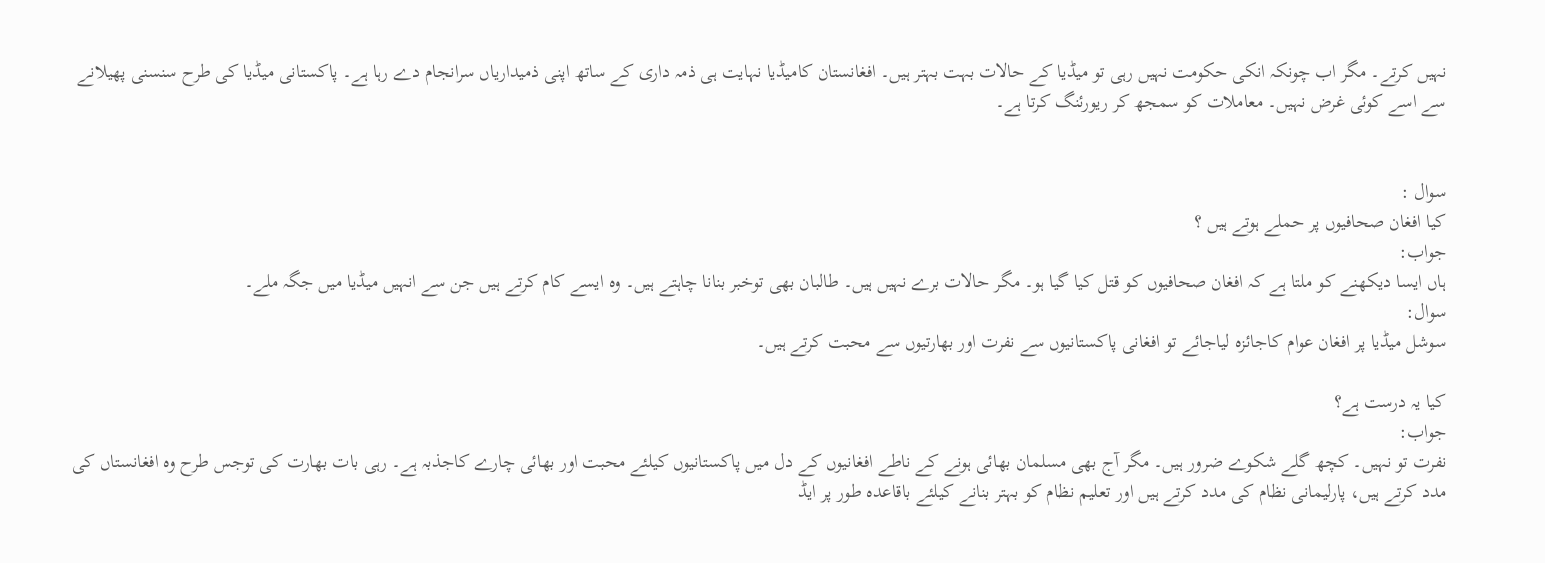نہیں کرتے۔ مگر اب چونکہ انکی حکومت نہیں رہی تو میڈیا کے حالات بہت بہتر ہیں۔ افغانستان کامیڈیا نہایت ہی ذمہ داری کے ساتھ اپنی ذمیداریاں سرانجام دے رہا ہے۔ پاکستانی میڈیا کی طرح سنسنی پھیلانے سے اسے کوئی غرض نہیں۔ معاملات کو سمجھ کر ریورئنگ کرتا ہے۔


سوال :
کیا افغان صحافیوں پر حملے ہوتے ہیں ؟
جواب:
ہاں ایسا دیکھنے کو ملتا ہے کہ افغان صحافیوں کو قتل کیا گیا ہو۔ مگر حالات برے نہیں ہیں۔ طالبان بھی توخبر بنانا چاہتے ہیں۔ وہ ایسے کام کرتے ہیں جن سے انہیں میڈیا میں جگہ ملے۔
سوال:
سوشل میڈیا پر افغان عوام کاجائزہ لیاجائے تو افغانی پاکستانیوں سے نفرت اور بھارتیوں سے محبت کرتے ہیں۔

کیا یہ درست ہے؟
جواب:
نفرت تو نہیں۔ کچھ گلے شکوے ضرور ہیں۔ مگر آج بھی مسلمان بھائی ہونے کے ناطے افغانیوں کے دل میں پاکستانیوں کیلئے محبت اور بھائی چارے کاجذبہ ہے۔ رہی بات بھارت کی توجس طرح وہ افغانستاں کی مدد کرتے ہیں، پارلیمانی نظام کی مدد کرتے ہیں اور تعلیم نظام کو بہتر بنانے کیلئے باقاعدہ طور پر ایڈ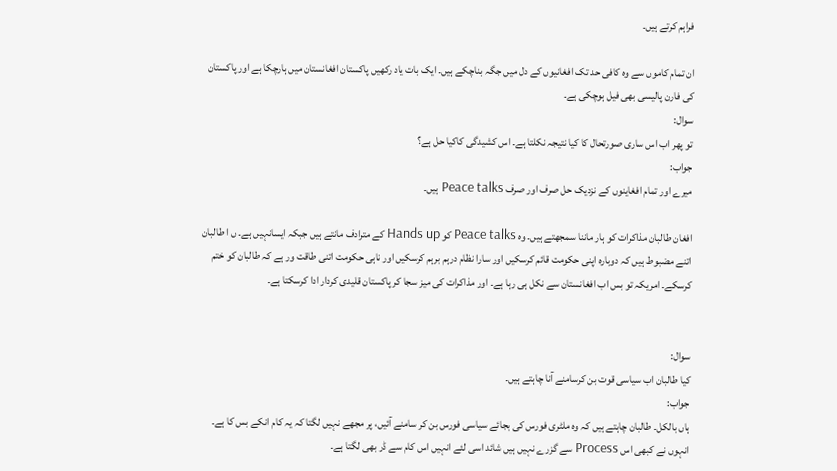فراہم کرتے ہیں۔

ان تمام کاموں سے وہ کافی حد تک افغانیوں کے دل میں جگہ بناچکے ہیں۔ ایک بات یاد رکھیں پاکستان افغانستان میں ہارچکا ہے اور پاکستان کی فارن پالیسی بھی فیل ہوچکی ہے۔
سوال:
تو پھر اب اس ساری صورتحال کا کیا نتیجہ نکلتا ہے۔ اس کشیدگی کاکیا حل ہے؟
جواب:
میرے اور تمام افغاینوں کے نزدیک حل صرف اور صرف Peace talks ہیں۔

افغان طالبان مذاکرات کو ہار ماننا سمجھتے ہیں۔ وہ Peace talks کو Hands up کے مترادف مانتے ہیں جبکہ ایسانہیں ہے۔ ں ا طالبان اتنے مضبوط ہیں کہ دوبارہ اپنی حکومت قائم کرسکیں اور سارا نظام درہم برہم کرسکیں اور ناہی حکومت اتنی طاقت ور ہے کہ طالبان کو ختم کرسکے۔ امریکہ تو بس اب افغانستان سے نکل ہی رہا ہے۔ اور مذاکرات کی میز سجا کر پاکستان قلیدی کردار ادا کرسکتا ہے۔


سوال:
کیا طالبان اب سیاسی قوت بن کرسامنے آنا چاہتے ہیں۔
جواب:
ہاں بالکل۔ طالبان چاہتے ہیں کہ وہ ملٹری فورس کی بجائے سیاسی فورس بن کر سامنے آئیں، پر مجھے نہیں لگتا کہ یہ کام انکے بس کا ہے۔
انہوں نے کبھی اس Process سے گزرے نہیں ہیں شائد اسی لئے انہیں اس کام سے ڈر بھی لگتا ہے۔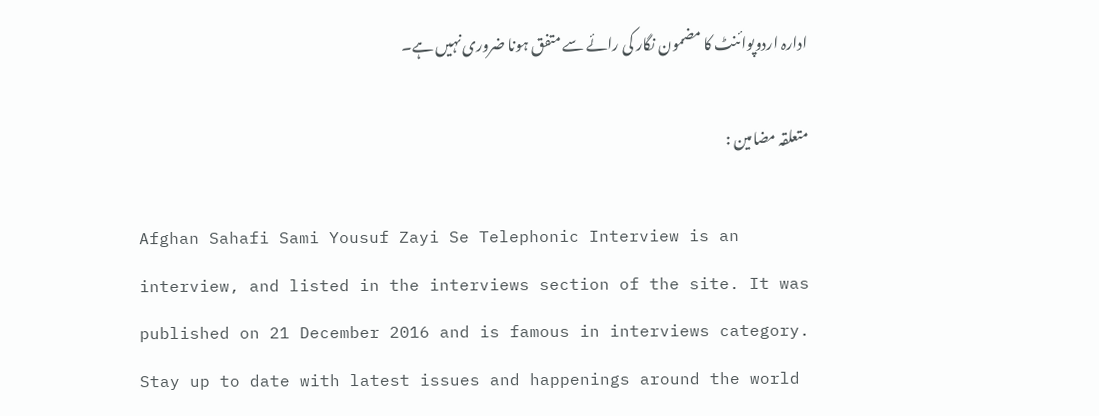ادارہ اردوپوائنٹ کا مضمون نگار کی رائے سے متفق ہونا ضروری نہیں ہے۔

متعلقہ مضامین :

Afghan Sahafi Sami Yousuf Zayi Se Telephonic Interview is an interview, and listed in the interviews section of the site. It was published on 21 December 2016 and is famous in interviews category. Stay up to date with latest issues and happenings around the world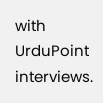with UrduPoint interviews.